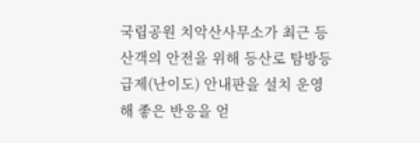국립공원 치악산사무소가 최근 등산객의 안전을 위해 등산로 탐방등급제(난이도) 안내판을 설치 운영해 좋은 반응을 얻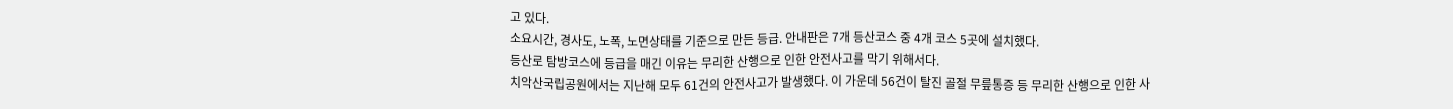고 있다.
소요시간, 경사도, 노폭, 노면상태를 기준으로 만든 등급. 안내판은 7개 등산코스 중 4개 코스 5곳에 설치했다.
등산로 탐방코스에 등급을 매긴 이유는 무리한 산행으로 인한 안전사고를 막기 위해서다.
치악산국립공원에서는 지난해 모두 61건의 안전사고가 발생했다. 이 가운데 56건이 탈진 골절 무릎통증 등 무리한 산행으로 인한 사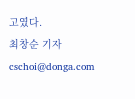고였다.
최창순 기자 cschoi@donga.com